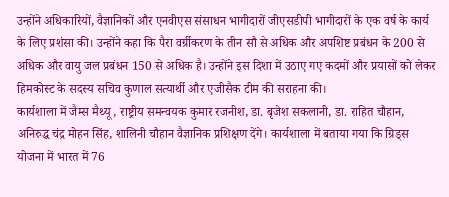उन्होंने अधिकारियों, वैज्ञानिकों और एनवीएस संसाधन भागीदारों जीएसडीपी भागीदारों के एक वर्ष के कार्य के लिए प्रशंसा की। उन्होंने कहा कि पैरा वर्ग्रीकरण के तीन सौ से अधिक और अपशिष्ट प्रबंधन के 200 से अधिक और वायु जल प्रबंधन 150 से अधिक है। उन्होंने इस दिशा में उठाए गए कदमों और प्रयासों को लेकर हिमकोस्ट के सदस्य सचिव कुणाल सत्यार्थी और एजीसैक टीम की सराहना की।
कार्यशाला में जैम्स मैथ्यू , राष्ट्रीय समन्वयक कुमार रजनीश, डा. बृजेश सकलानी, डा. राहित चौहान, अनिरुद्ध चंद्र मोहन सिंह, शालिनी चौहान वैज्ञानिक प्रशिक्षण देंगे। कार्यशाला में बताया गया कि ग्रिड्स योजना में भारत में 76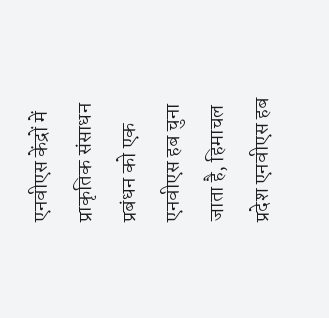एनवीएस केंद्रों में प्राकृतिक संसाधन प्रबंधन को एक एनवीएस हब चुना जाता है, हिमाचल प्रदेश एनवीएस हब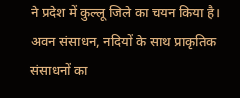ने प्रदेश में कुल्लू जिले का चयन किया है। अवन संसाधन, नदियों के साथ प्राकृतिक संसाधनों का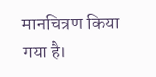मानचित्रण किया गया है।